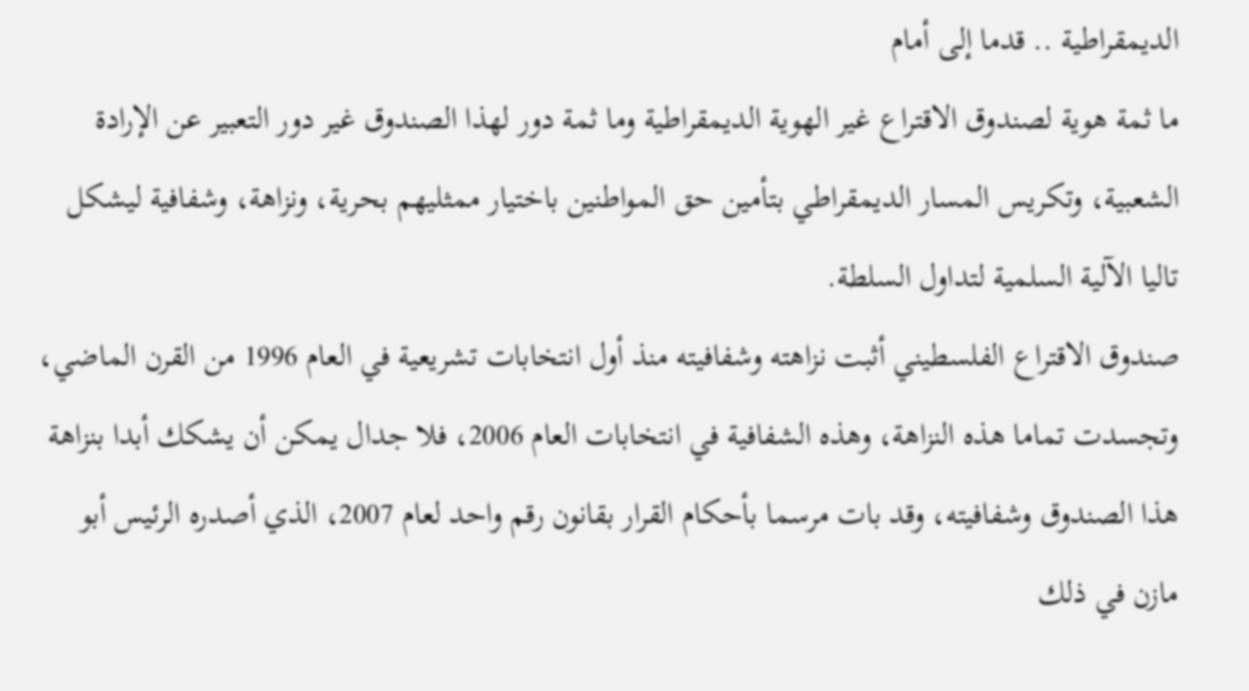الديمقراطية .. قدما إلى أمام
ما ثمة هوية لصندوق الاقتراع غير الهوية الديمقراطية وما ثمة دور لهذا الصندوق غير دور التعبير عن الإرادة الشعبية، وتكريس المسار الديمقراطي بتأمين حق المواطنين باختيار ممثليهم بحرية، ونزاهة، وشفافية ليشكل تاليا الآلية السلمية لتداول السلطة.
صندوق الاقتراع الفلسطيني أثبت نزاهته وشفافيته منذ أول انتخابات تشريعية في العام 1996 من القرن الماضي، وتجسدت تماما هذه النزاهة، وهذه الشفافية في انتخابات العام 2006، فلا جدال يمكن أن يشكك أبدا بنزاهة هذا الصندوق وشفافيته، وقد بات مرسما بأحكام القرار بقانون رقم واحد لعام 2007، الذي أصدره الرئيس أبو مازن في ذلك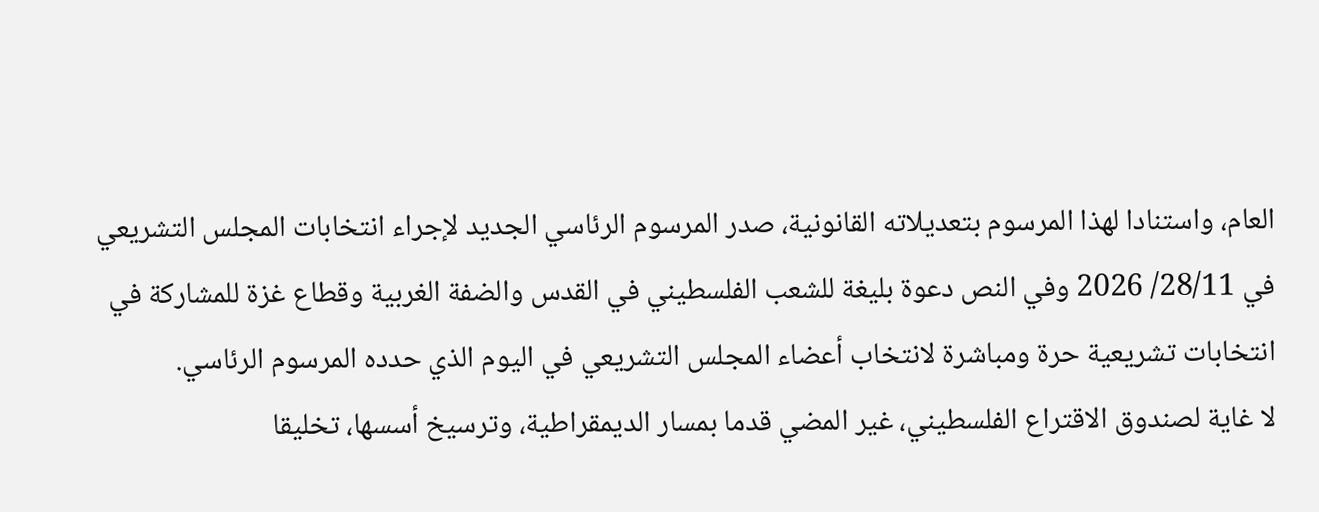العام، واستنادا لهذا المرسوم بتعديلاته القانونية، صدر المرسوم الرئاسي الجديد لإجراء انتخابات المجلس التشريعي في 28/11/ 2026 وفي النص دعوة بليغة للشعب الفلسطيني في القدس والضفة الغربية وقطاع غزة للمشاركة في انتخابات تشريعية حرة ومباشرة لانتخاب أعضاء المجلس التشريعي في اليوم الذي حدده المرسوم الرئاسي.
لا غاية لصندوق الاقتراع الفلسطيني، غير المضي قدما بمسار الديمقراطية، وترسيخ أسسها، تخليقا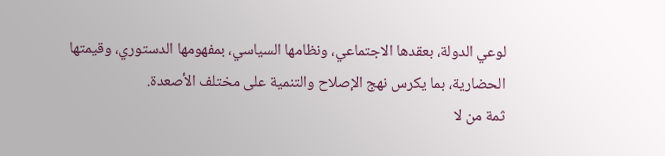لوعي الدولة، بعقدها الاجتماعي، ونظامها السياسي، بمفهومها الدستوري، وقيمتها الحضارية، بما يكرس نهج الإصلاح والتنمية على مختلف الأصعدة.
ثمة من لا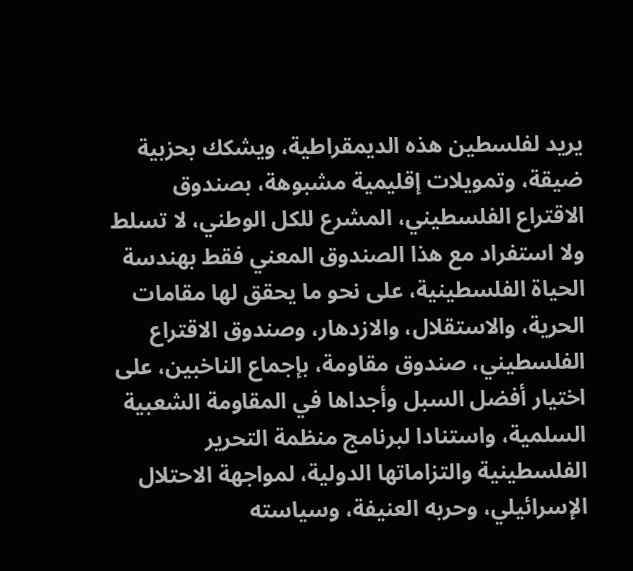يريد لفلسطين هذه الديمقراطية، ويشكك بحزبية ضيقة، وتمويلات إقليمية مشبوهة، بصندوق الاقتراع الفلسطيني، المشرع للكل الوطني، لا تسلط ولا استفراد مع هذا الصندوق المعني فقط بهندسة الحياة الفلسطينية، على نحو ما يحقق لها مقامات الحرية، والاستقلال، والازدهار، وصندوق الاقتراع الفلسطيني، صندوق مقاومة، بإجماع الناخبين، على اختيار أفضل السبل وأجداها في المقاومة الشعبية السلمية، واستنادا لبرنامج منظمة التحرير الفلسطينية والتزاماتها الدولية، لمواجهة الاحتلال الإسرائيلي، وحربه العنيفة، وسياسته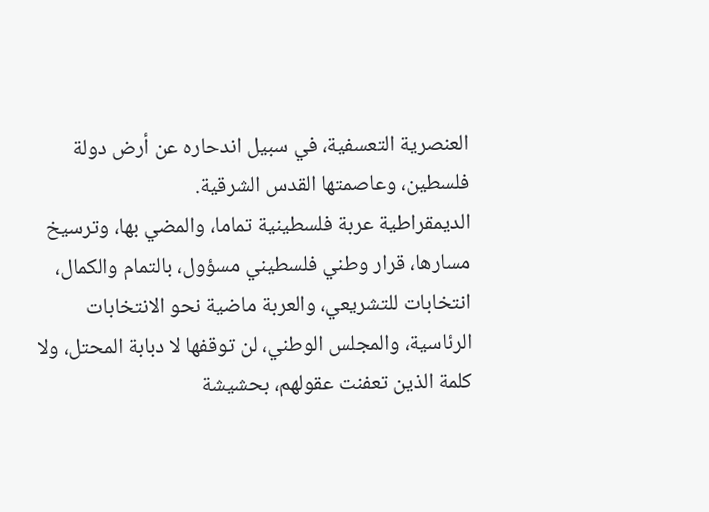العنصرية التعسفية، في سبيل اندحاره عن أرض دولة فلسطين، وعاصمتها القدس الشرقية.
الديمقراطية عربة فلسطينية تماما، والمضي بها، وترسيخ مسارها، قرار وطني فلسطيني مسؤول، بالتمام والكمال، انتخابات للتشريعي، والعربة ماضية نحو الانتخابات الرئاسية، والمجلس الوطني، لن توقفها لا دبابة المحتل، ولا كلمة الذين تعفنت عقولهم، بحشيشة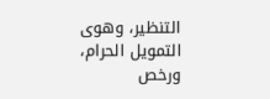التنظير، وهوى التمويل الحرام، ورخص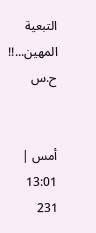التبعية المهين...!!
ح.س


أمس | 13:01
231